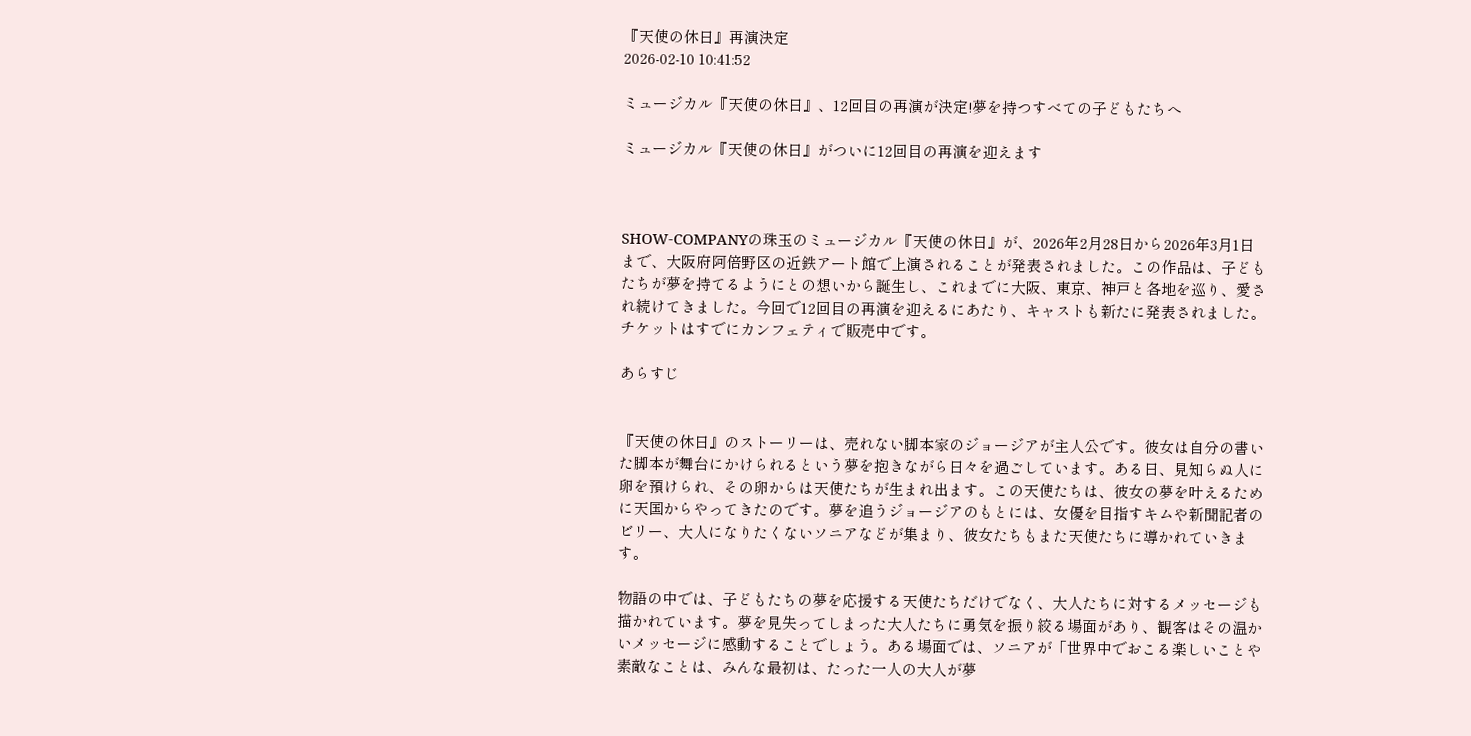『天使の休日』再演決定
2026-02-10 10:41:52

ミュージカル『天使の休日』、12回目の再演が決定!夢を持つすべての子どもたちへ

ミュージカル『天使の休日』がついに12回目の再演を迎えます



SHOW-COMPANYの珠玉のミュージカル『天使の休日』が、2026年2月28日から2026年3月1日まで、大阪府阿倍野区の近鉄アート館で上演されることが発表されました。この作品は、子どもたちが夢を持てるようにとの想いから誕生し、これまでに大阪、東京、神戸と各地を巡り、愛され続けてきました。今回で12回目の再演を迎えるにあたり、キャストも新たに発表されました。チケットはすでにカンフェティで販売中です。

あらすじ


『天使の休日』のストーリーは、売れない脚本家のジョージアが主人公です。彼女は自分の書いた脚本が舞台にかけられるという夢を抱きながら日々を過ごしています。ある日、見知らぬ人に卵を預けられ、その卵からは天使たちが生まれ出ます。この天使たちは、彼女の夢を叶えるために天国からやってきたのです。夢を追うジョージアのもとには、女優を目指すキムや新聞記者のビリー、大人になりたくないソニアなどが集まり、彼女たちもまた天使たちに導かれていきます。

物語の中では、子どもたちの夢を応援する天使たちだけでなく、大人たちに対するメッセージも描かれています。夢を見失ってしまった大人たちに勇気を振り絞る場面があり、観客はその温かいメッセージに感動することでしょう。ある場面では、ソニアが「世界中でおこる楽しいことや素敵なことは、みんな最初は、たった一人の大人が夢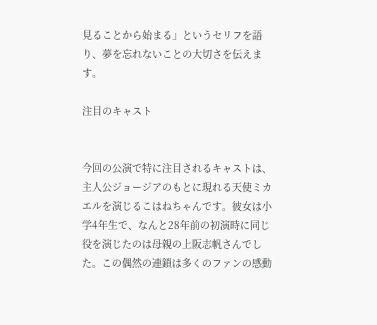見ることから始まる」というセリフを語り、夢を忘れないことの大切さを伝えます。

注目のキャスト


今回の公演で特に注目されるキャストは、主人公ジョージアのもとに現れる天使ミカエルを演じるこはねちゃんです。彼女は小学4年生で、なんと28年前の初演時に同じ役を演じたのは母親の上阪志帆さんでした。この偶然の連鎖は多くのファンの感動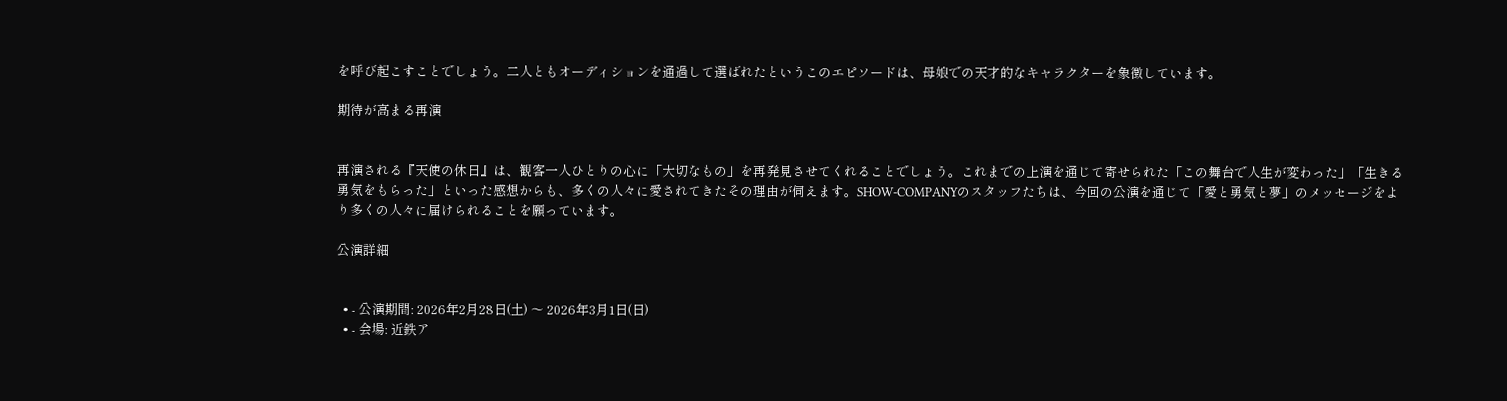を呼び起こすことでしょう。二人ともオーディションを通過して選ばれたというこのエピソードは、母娘での天才的なキャラクターを象徴しています。

期待が高まる再演


再演される『天使の休日』は、観客一人ひとりの心に「大切なもの」を再発見させてくれることでしょう。これまでの上演を通じて寄せられた「この舞台で人生が変わった」「生きる勇気をもらった」といった感想からも、多くの人々に愛されてきたその理由が伺えます。SHOW-COMPANYのスタッフたちは、今回の公演を通じて「愛と勇気と夢」のメッセージをより多くの人々に届けられることを願っています。

公演詳細


  • - 公演期間: 2026年2月28日(土) 〜 2026年3月1日(日)
  • - 会場: 近鉄ア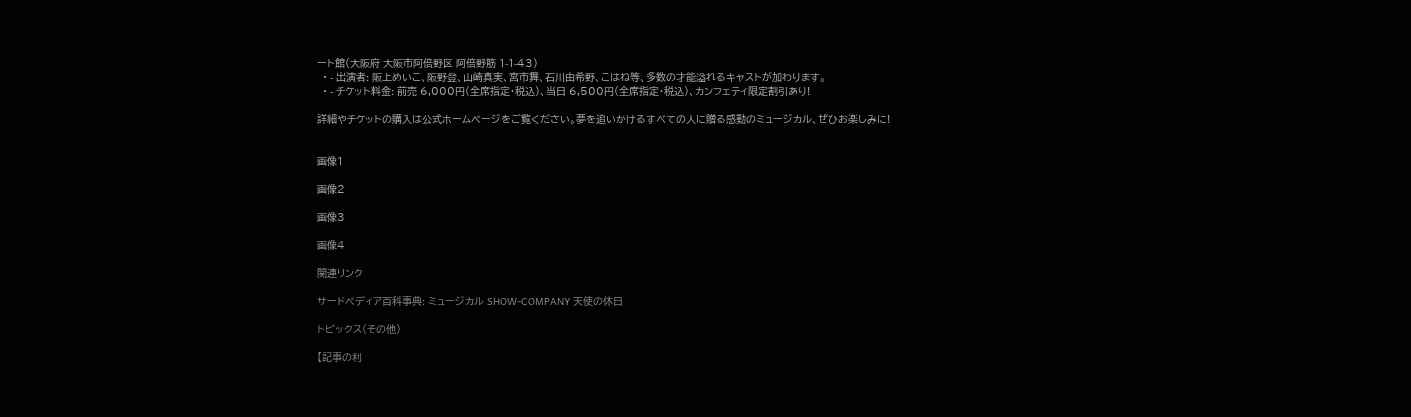ート館(大阪府 大阪市阿倍野区 阿倍野筋 1-1-43)
  • - 出演者: 阪上めいこ、阪野登、山崎真実、宮市舞、石川由希野、こはね等、多数の才能溢れるキャストが加わります。
  • - チケット料金: 前売 6,000円(全席指定・税込)、当日 6,500円(全席指定・税込)、カンフェティ限定割引あり!

詳細やチケットの購入は公式ホームページをご覧ください。夢を追いかけるすべての人に贈る感動のミュージカル、ぜひお楽しみに!


画像1

画像2

画像3

画像4

関連リンク

サードペディア百科事典: ミュージカル SHOW-COMPANY 天使の休日

トピックス(その他)

【記事の利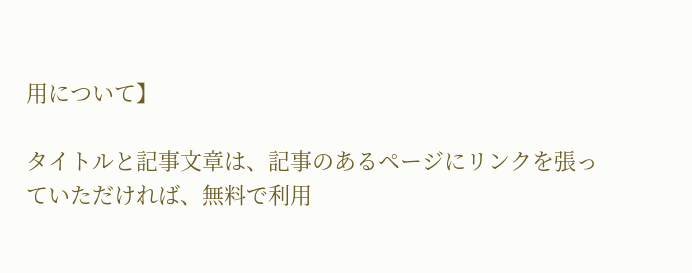用について】

タイトルと記事文章は、記事のあるページにリンクを張っていただければ、無料で利用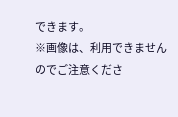できます。
※画像は、利用できませんのでご注意くださ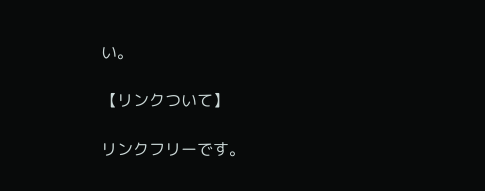い。

【リンクついて】

リンクフリーです。